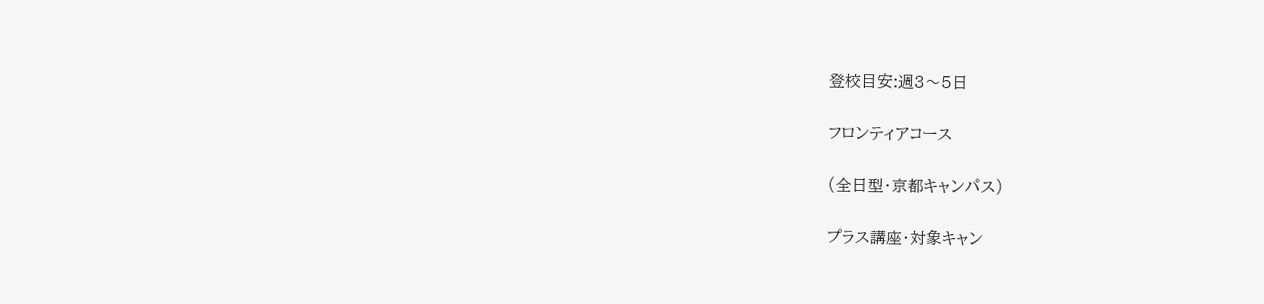登校目安:週3〜5日

フロンティアコース

(全日型・京都キャンパス)

プラス講座・対象キャン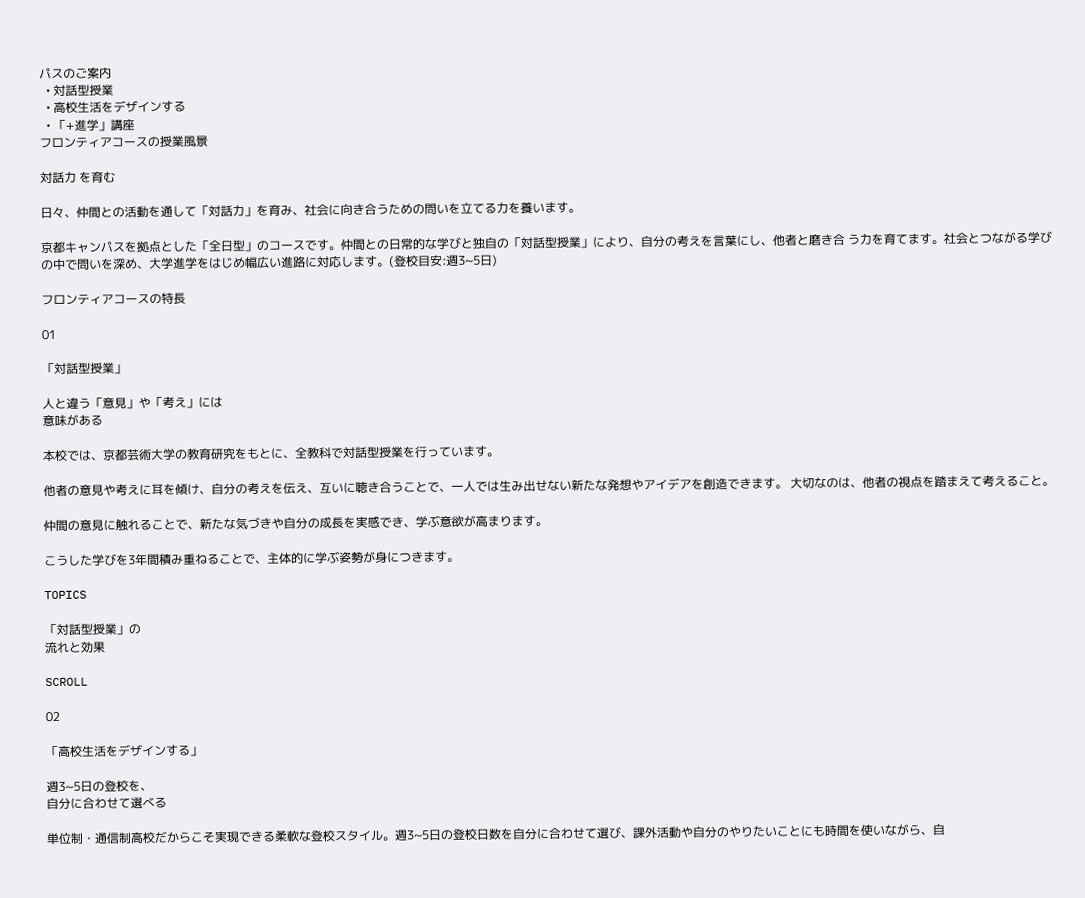パスのご案内
  • 対話型授業
  • 高校生活をデザインする
  • 「+進学」講座
フロンティアコースの授業風景

対話力 を育む

日々、仲間との活動を通して「対話力」を育み、社会に向き合うための問いを立てる力を養います。

京都キャンパスを拠点とした「全日型」のコースです。仲間との日常的な学びと独自の「対話型授業」により、自分の考えを言葉にし、他者と磨き合 う力を育てます。社会とつながる学びの中で問いを深め、大学進学をはじめ幅広い進路に対応します。(登校目安:週3~5日)

フロンティアコースの特長

01

「対話型授業」

人と違う「意見」や「考え」には
意味がある

本校では、京都芸術大学の教育研究をもとに、全教科で対話型授業を行っています。

他者の意見や考えに耳を傾け、自分の考えを伝え、互いに聴き合うことで、一人では生み出せない新たな発想やアイデアを創造できます。 大切なのは、他者の視点を踏まえて考えること。

仲間の意見に触れることで、新たな気づきや自分の成長を実感でき、学ぶ意欲が高まります。

こうした学びを3年間積み重ねることで、主体的に学ぶ姿勢が身につきます。

TOPICS

「対話型授業」の
流れと効果

SCROLL

02

「高校生活をデザインする」

週3~5日の登校を、
自分に合わせて選べる

単位制・通信制高校だからこそ実現できる柔軟な登校スタイル。週3~5日の登校日数を自分に合わせて選び、課外活動や自分のやりたいことにも時間を使いながら、自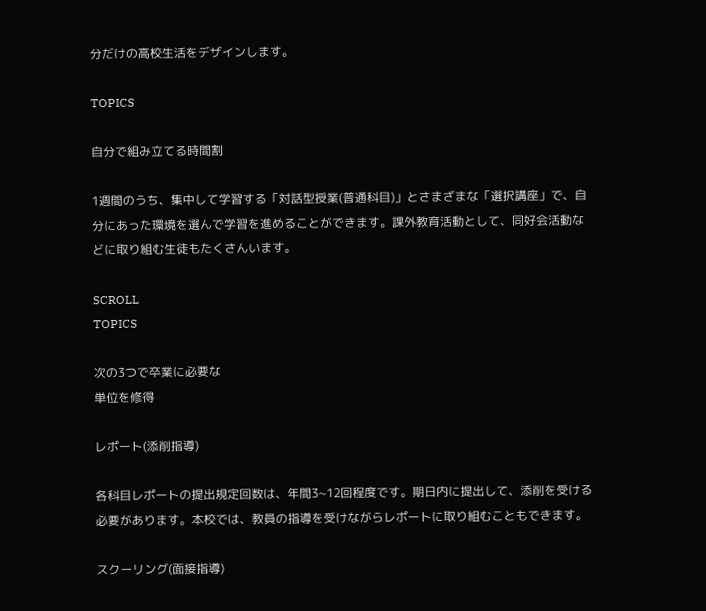分だけの高校生活をデザインします。

TOPICS

自分で組み立てる時間割

1週間のうち、集中して学習する「対話型授業(普通科目)」とさまざまな「選択講座」で、自分にあった環境を選んで学習を進めることができます。課外教育活動として、同好会活動などに取り組む生徒もたくさんいます。

SCROLL
TOPICS

次の3つで卒業に必要な
単位を修得

レポート(添削指導)

各科目レポートの提出規定回数は、年間3~12回程度です。期日内に提出して、添削を受ける必要があります。本校では、教員の指導を受けながらレポートに取り組むこともできます。

スクーリング(面接指導)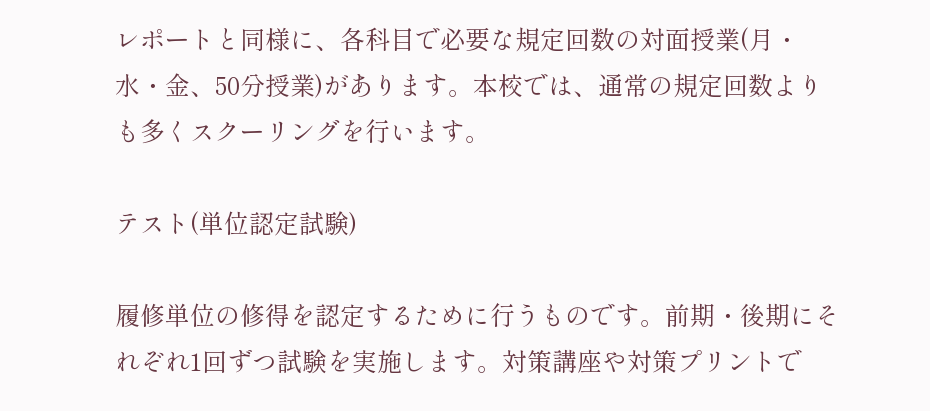レポートと同様に、各科目で必要な規定回数の対面授業(月・水・金、50分授業)があります。本校では、通常の規定回数よりも多くスクーリングを行います。

テスト(単位認定試験)

履修単位の修得を認定するために行うものです。前期・後期にそれぞれ1回ずつ試験を実施します。対策講座や対策プリントで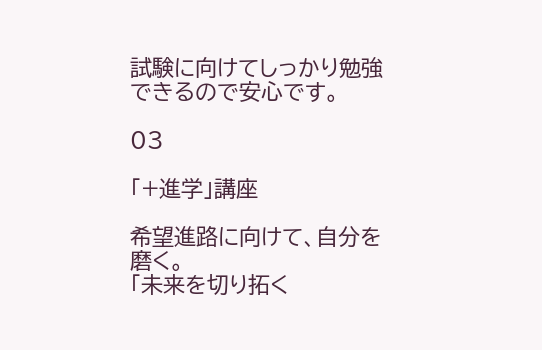試験に向けてしっかり勉強できるので安心です。

03

「+進学」講座

希望進路に向けて、自分を磨く。
「未来を切り拓く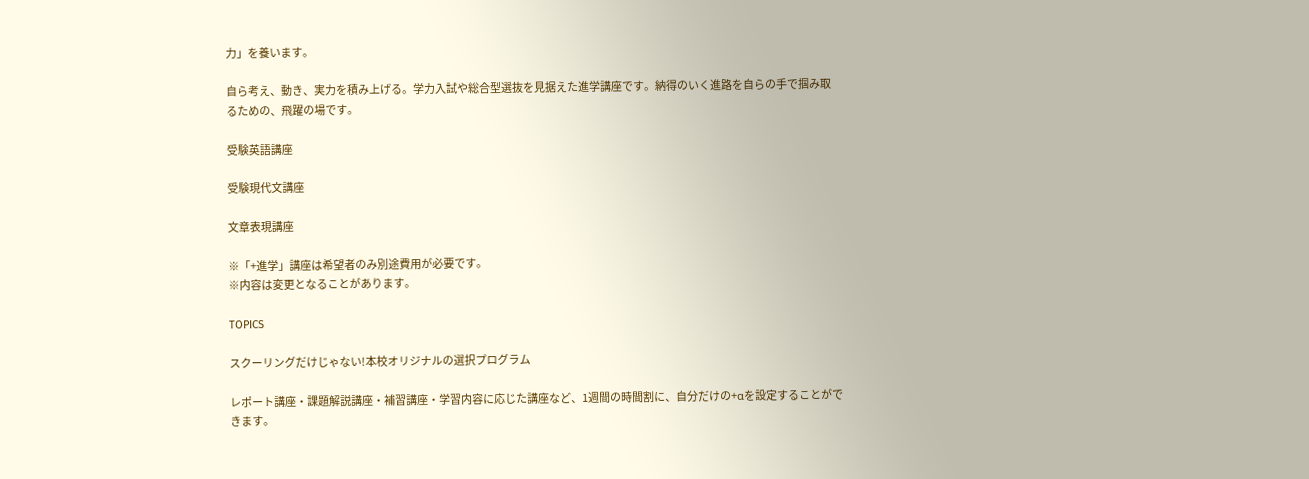力」を養います。

自ら考え、動き、実力を積み上げる。学力入試や総合型選抜を見据えた進学講座です。納得のいく進路を自らの手で掴み取るための、飛躍の場です。

受験英語講座

受験現代文講座

文章表現講座

※「+進学」講座は希望者のみ別途費用が必要です。
※内容は変更となることがあります。

TOPICS

スクーリングだけじゃない!本校オリジナルの選択プログラム

レポート講座・課題解説講座・補習講座・学習内容に応じた講座など、1週間の時間割に、自分だけの+αを設定することができます。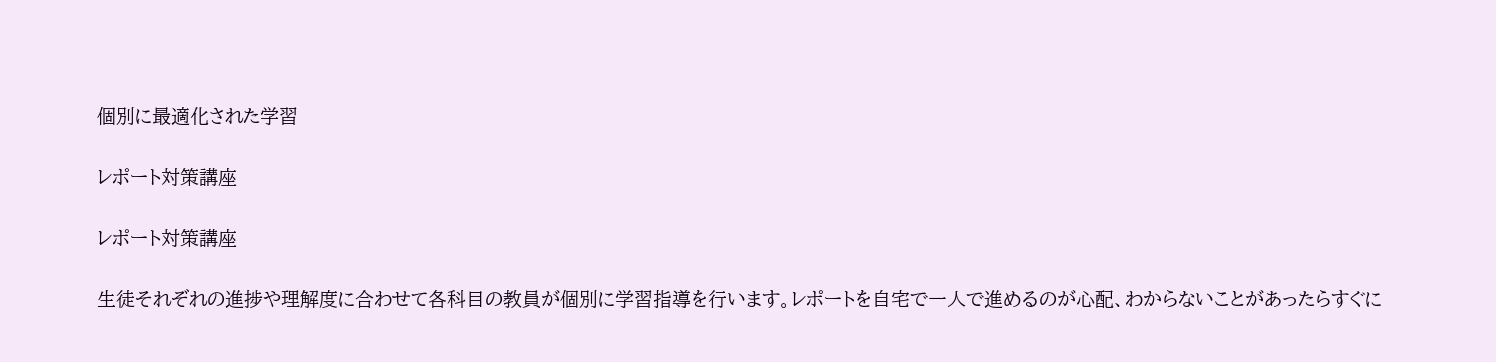個別に最適化された学習

レポート対策講座

レポート対策講座

生徒それぞれの進捗や理解度に合わせて各科目の教員が個別に学習指導を行います。レポートを自宅で一人で進めるのが心配、わからないことがあったらすぐに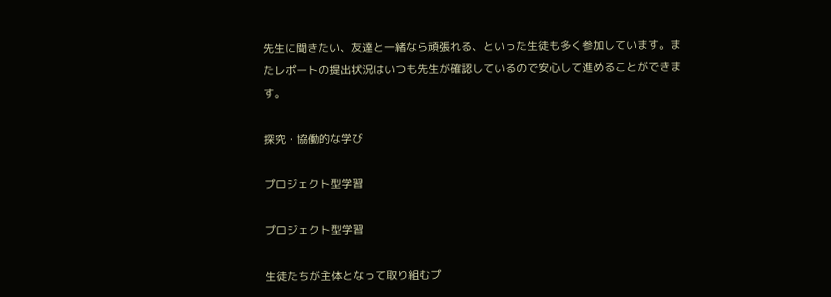先生に聞きたい、友達と一緒なら頑張れる、といった生徒も多く参加しています。またレポートの提出状況はいつも先生が確認しているので安心して進めることができます。

探究・協働的な学び

プロジェクト型学習

プロジェクト型学習

生徒たちが主体となって取り組むプ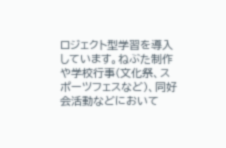ロジェクト型学習を導入しています。ねぶた制作や学校行事(文化祭、スポーツフェスなど)、同好会活動などにおいて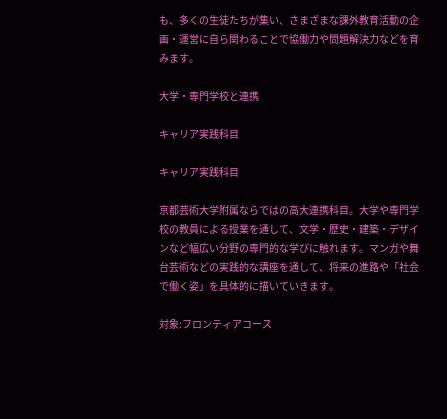も、多くの生徒たちが集い、さまざまな課外教育活動の企画・運営に自ら関わることで協働力や問題解決力などを育みます。

大学・専門学校と連携

キャリア実践科目

キャリア実践科目

京都芸術大学附属ならではの高大連携科目。大学や専門学校の教員による授業を通して、文学・歴史・建築・デザインなど幅広い分野の専門的な学びに触れます。マンガや舞台芸術などの実践的な講座を通して、将来の進路や「社会で働く姿」を具体的に描いていきます。

対象:フロンティアコース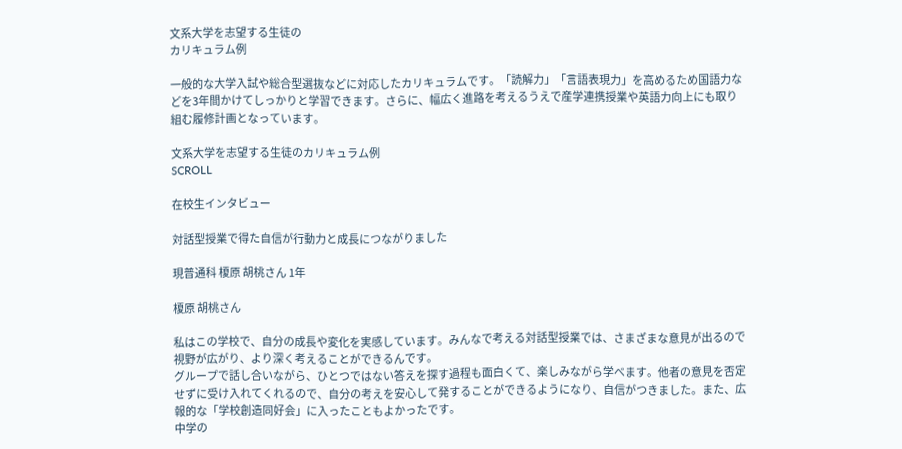文系大学を志望する生徒の
カリキュラム例

一般的な大学入試や総合型選抜などに対応したカリキュラムです。「読解力」「言語表現力」を高めるため国語力などを3年間かけてしっかりと学習できます。さらに、幅広く進路を考えるうえで産学連携授業や英語力向上にも取り組む履修計画となっています。

文系大学を志望する生徒のカリキュラム例
SCROLL

在校生インタビュー

対話型授業で得た自信が行動力と成長につながりました

現普通科 榎原 胡桃さん 1年

榎原 胡桃さん

私はこの学校で、自分の成長や変化を実感しています。みんなで考える対話型授業では、さまざまな意見が出るので視野が広がり、より深く考えることができるんです。
グループで話し合いながら、ひとつではない答えを探す過程も面白くて、楽しみながら学べます。他者の意見を否定せずに受け入れてくれるので、自分の考えを安心して発することができるようになり、自信がつきました。また、広報的な「学校創造同好会」に入ったこともよかったです。
中学の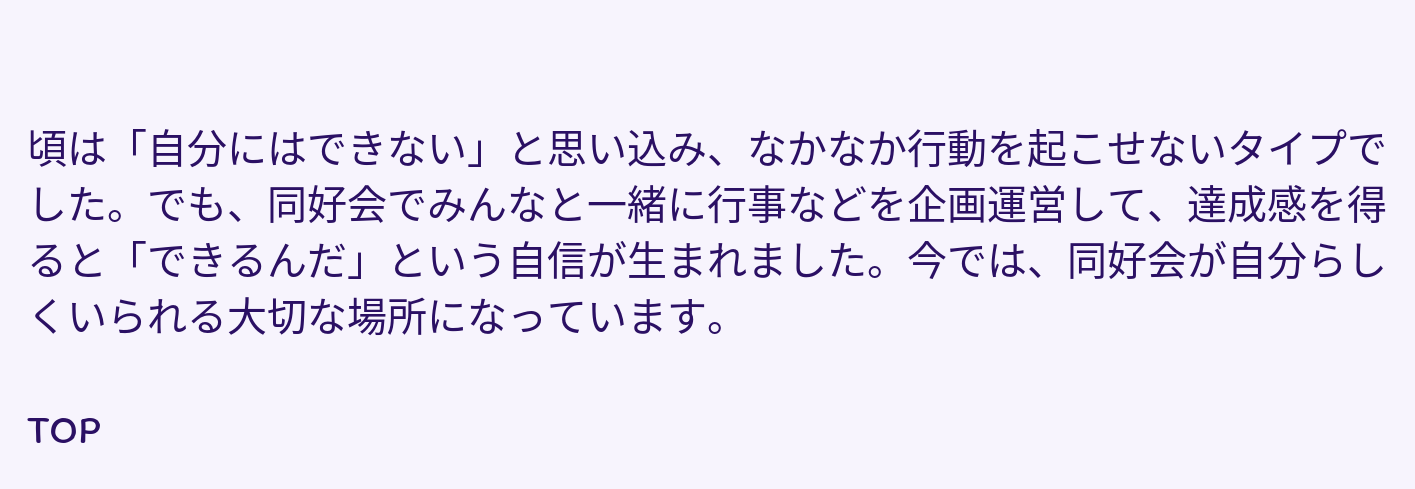頃は「自分にはできない」と思い込み、なかなか行動を起こせないタイプでした。でも、同好会でみんなと一緒に行事などを企画運営して、達成感を得ると「できるんだ」という自信が生まれました。今では、同好会が自分らしくいられる大切な場所になっています。

TOP